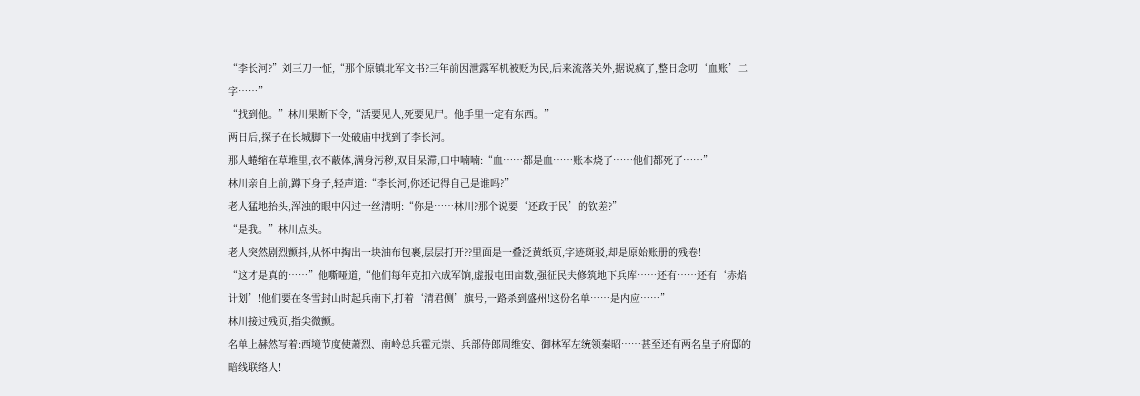“李长河?”刘三刀一怔,“那个原镇北军文书?三年前因泄露军机被贬为民,后来流落关外,据说疯了,整日念叨‘血账’二字……”
“找到他。”林川果断下令,“活要见人,死要见尸。他手里一定有东西。”
两日后,探子在长城脚下一处破庙中找到了李长河。
那人蜷缩在草堆里,衣不蔽体,满身污秽,双目呆滞,口中喃喃:“血……都是血……账本烧了……他们都死了……”
林川亲自上前,蹲下身子,轻声道:“李长河,你还记得自己是谁吗?”
老人猛地抬头,浑浊的眼中闪过一丝清明:“你是……林川?那个说要‘还政于民’的钦差?”
“是我。”林川点头。
老人突然剧烈颤抖,从怀中掏出一块油布包裹,层层打开??里面是一叠泛黄纸页,字迹斑驳,却是原始账册的残卷!
“这才是真的……”他嘶哑道,“他们每年克扣六成军饷,虚报屯田亩数,强征民夫修筑地下兵库……还有……还有‘赤焰计划’!他们要在冬雪封山时起兵南下,打着‘清君侧’旗号,一路杀到盛州!这份名单……是内应……”
林川接过残页,指尖微颤。
名单上赫然写着:西境节度使萧烈、南岭总兵霍元崇、兵部侍郎周维安、御林军左统领秦昭……甚至还有两名皇子府邸的暗线联络人!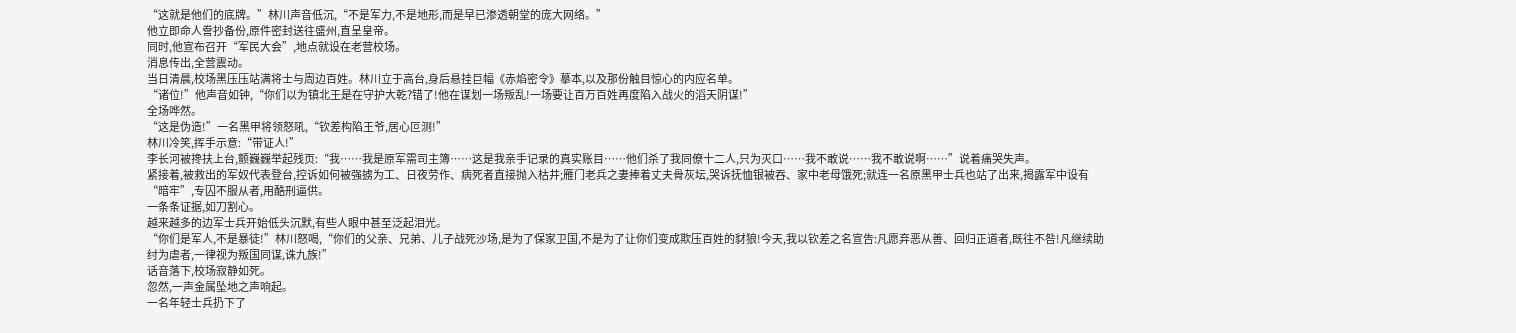“这就是他们的底牌。”林川声音低沉,“不是军力,不是地形,而是早已渗透朝堂的庞大网络。”
他立即命人誊抄备份,原件密封送往盛州,直呈皇帝。
同时,他宣布召开“军民大会”,地点就设在老营校场。
消息传出,全营震动。
当日清晨,校场黑压压站满将士与周边百姓。林川立于高台,身后悬挂巨幅《赤焰密令》摹本,以及那份触目惊心的内应名单。
“诸位!”他声音如钟,“你们以为镇北王是在守护大乾?错了!他在谋划一场叛乱!一场要让百万百姓再度陷入战火的滔天阴谋!”
全场哗然。
“这是伪造!”一名黑甲将领怒吼,“钦差构陷王爷,居心叵测!”
林川冷笑,挥手示意:“带证人!”
李长河被搀扶上台,颤巍巍举起残页:“我……我是原军需司主簿……这是我亲手记录的真实账目……他们杀了我同僚十二人,只为灭口……我不敢说……我不敢说啊……”说着痛哭失声。
紧接着,被救出的军奴代表登台,控诉如何被强掳为工、日夜劳作、病死者直接抛入枯井;雁门老兵之妻捧着丈夫骨灰坛,哭诉抚恤银被吞、家中老母饿死;就连一名原黑甲士兵也站了出来,揭露军中设有“暗牢”,专囚不服从者,用酷刑逼供。
一条条证据,如刀割心。
越来越多的边军士兵开始低头沉默,有些人眼中甚至泛起泪光。
“你们是军人,不是暴徒!”林川怒喝,“你们的父亲、兄弟、儿子战死沙场,是为了保家卫国,不是为了让你们变成欺压百姓的豺狼!今天,我以钦差之名宣告:凡愿弃恶从善、回归正道者,既往不咎!凡继续助纣为虐者,一律视为叛国同谋,诛九族!”
话音落下,校场寂静如死。
忽然,一声金属坠地之声响起。
一名年轻士兵扔下了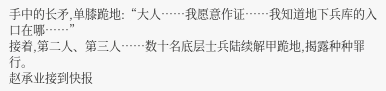手中的长矛,单膝跪地:“大人……我愿意作证……我知道地下兵库的入口在哪……”
接着,第二人、第三人……数十名底层士兵陆续解甲跪地,揭露种种罪行。
赵承业接到快报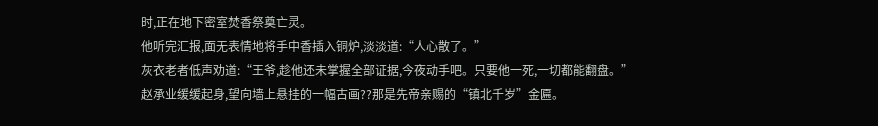时,正在地下密室焚香祭奠亡灵。
他听完汇报,面无表情地将手中香插入铜炉,淡淡道:“人心散了。”
灰衣老者低声劝道:“王爷,趁他还未掌握全部证据,今夜动手吧。只要他一死,一切都能翻盘。”
赵承业缓缓起身,望向墙上悬挂的一幅古画??那是先帝亲赐的“镇北千岁”金匾。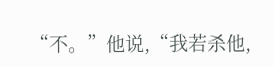“不。”他说,“我若杀他,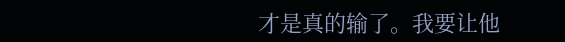才是真的输了。我要让他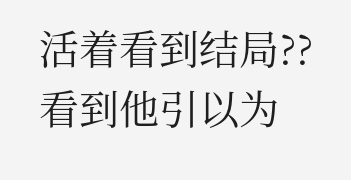活着看到结局??看到他引以为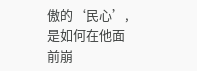傲的‘民心’,是如何在他面前崩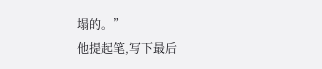塌的。”
他提起笔,写下最后